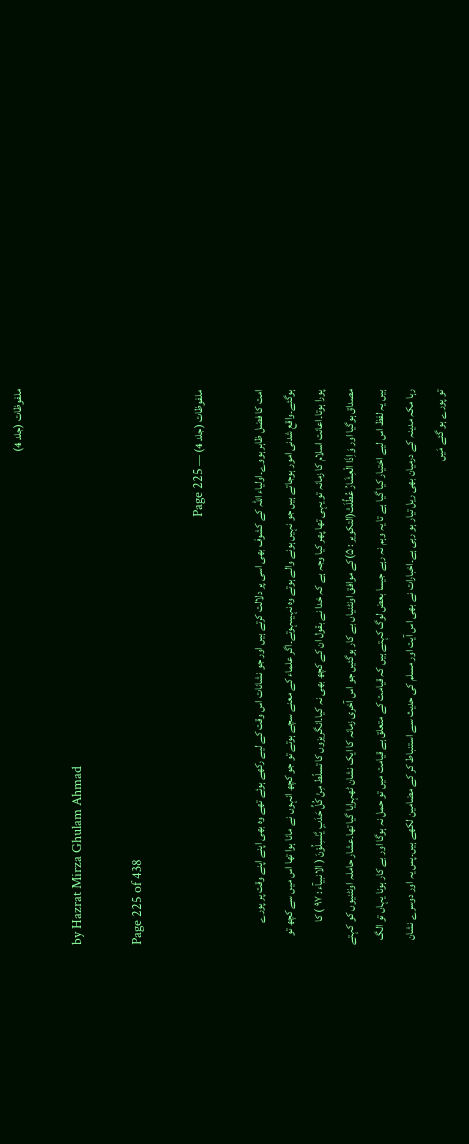ملفوظات (جلد 4)

by Hazrat Mirza Ghulam Ahmad

Page 225 of 438

ملفوظات (جلد 4) — Page 225

امت کا فضل ظاہر ہووے۔اولیاء اللہ کے کشوف بھی اسی پر دلالت کرتے ہیں اور جو نشانات اس وقت کے لیے رکھے ہوئے تھے وہ بھی اپنے اپنے وقت پر پورے ہوگئے۔واقع شدنی امور ہوجاتے ہیں جو نہیں ہونے والے ہوتے وہ نہیںہوتے۔اگر علماء کے معنے سچے ہوتے تو جو کچھ انہوں نے مانا ہوا تھا اس میں سے کچھ تو پورا ہوتا۔اعانت اسلام کا زمانہ تو یہی تھا پھر کیا وجہ ہے کہ خدا نے بقول ان کے کچھ بھی نہ کیا۔انگریزوں کا تسلّط مِنْ كُلِّ حَدَبٍ يَّنْسِلُوْنَ ( الانبیآء : ۹۷ ) کا مصداق ہوگیا اور وَ اِذَا الْعِشَارُ عُطِّلَتْ(التکویر : ۵)کے موافق اونٹنیاں بے کار ہوگئیں جو اس آخری زمانہ کا ایک نشان ٹھہرایا گیا تھا۔عشار حاملہ اونٹنیوں کو کہتے ہیں یہ لفظ اس لیے اختیار کیا گیا ہے تا یہ وہم نہ رہے جیسا بعض لوگ کہتے ہیں کہ قیامت کے متعلق ہے قیامت میں تو حمل نہ ہوگا اور بے کار ہونا یہاں تو الگ رہا مکہ مدینہ کے درمیان بھی ریل تیار ہو رہی ہے۔اخبارات نے بھی اس آیت اور مسلم کی حدیث سے استنباط کر کے مضامین لکھے ہیں۔پس یہ اور دوسرے نشان تو پورے ہو گئے مَیں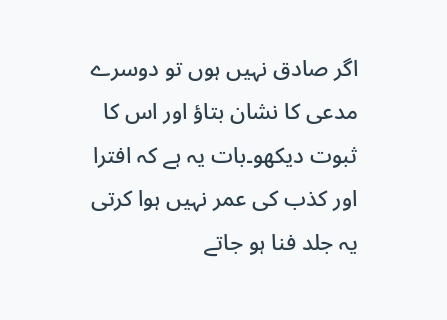اگر صادق نہیں ہوں تو دوسرے مدعی کا نشان بتاؤ اور اس کا ثبوت دیکھو۔بات یہ ہے کہ افترا اور کذب کی عمر نہیں ہوا کرتی یہ جلد فنا ہو جاتے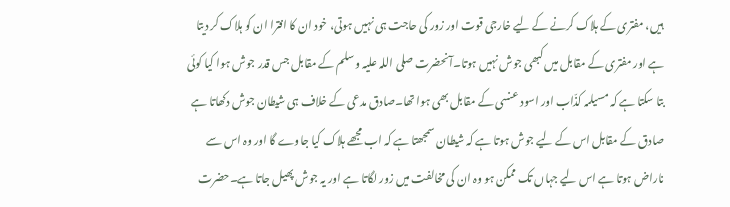ہیں، مفتری کے ہلاک کرنے کے لیے خارجی قوت اور زور کی حاجت ہی نہیں ہوتی، خود ان کا افترا ان کو ہلاک کر دیتا ہے اور مفتری کے مقابل میں کبھی جوش نہیں ہوتا۔آنحضرت صلی اللہ علیہ وسلم کے مقابل جس قدر جوش ہوا کیا کوئی بتا سکتا ہے کہ مسیلمہ کذّاب اور اسود عنسی کے مقابل بھی ہوا تھا۔صادق مدعی کے خلاف ہی شیطان جوش دکھاتا ہے صادق کے مقابل اس کے لیے جوش ہوتا ہے کہ شیطان سمجھتا ہے کہ اب مجھے ہلاک کیا جاوے گا اور وہ اس سے ناراض ہوتا ہے اس لیے جہاں تک ممکن ہو وہ ان کی مخالفت میں زور لگاتا ہے اور یہ جوش پھیل جاتا ہے۔حضرت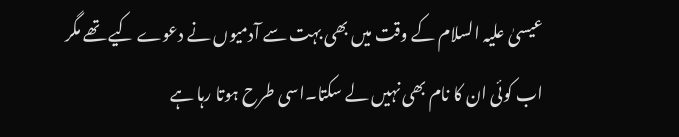عیسیٰ علیہ السلام کے وقت میں بھی بہت سے آدمیوں نے دعوے کیے تھے مگر اب کوئی ان کا نام بھی نہیں لے سکتا۔اسی طرح ہوتا رہا ہے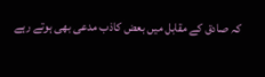کہ صادق کے مقابل میں بعض کاذب مدعی بھی ہوتے رہے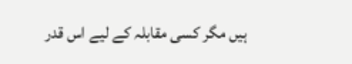ہیں مگر کسی مقابلہ کے لیے اس قدر